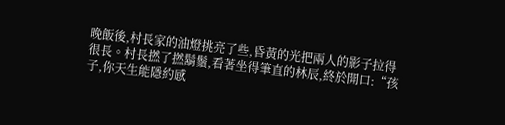晚飯後,村長家的油燈挑亮了些,昏黃的光把兩人的影子拉得很長。村長撚了撚鬍鬚,看著坐得筆直的林辰,終於開口:“孩子,你天生能隱約感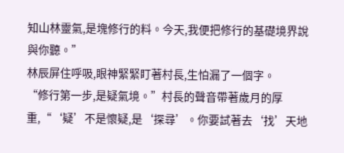知山林靈氣,是塊修行的料。今天,我便把修行的基礎境界說與你聽。”
林辰屏住呼吸,眼神緊緊盯著村長,生怕漏了一個字。
“修行第一步,是疑氣境。”村長的聲音帶著歲月的厚重,“‘疑’不是懷疑,是‘探尋’。你要試著去‘找’天地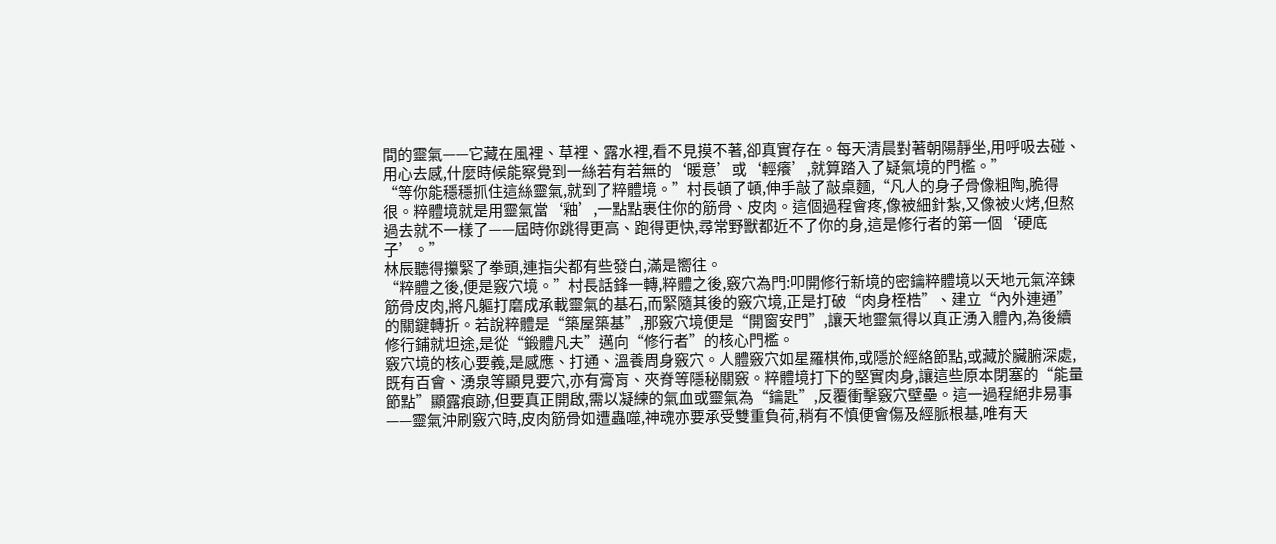間的靈氣——它藏在風裡、草裡、露水裡,看不見摸不著,卻真實存在。每天清晨對著朝陽靜坐,用呼吸去碰、用心去感,什麼時候能察覺到一絲若有若無的‘暖意’或‘輕癢’,就算踏入了疑氣境的門檻。”
“等你能穩穩抓住這絲靈氣,就到了粹體境。”村長頓了頓,伸手敲了敲桌麵,“凡人的身子骨像粗陶,脆得很。粹體境就是用靈氣當‘釉’,一點點裹住你的筋骨、皮肉。這個過程會疼,像被細針紮,又像被火烤,但熬過去就不一樣了——屆時你跳得更高、跑得更快,尋常野獸都近不了你的身,這是修行者的第一個‘硬底子’。”
林辰聽得攥緊了拳頭,連指尖都有些發白,滿是嚮往。
“粹體之後,便是竅穴境。”村長話鋒一轉,粹體之後,竅穴為門:叩開修行新境的密鑰粹體境以天地元氣淬鍊筋骨皮肉,將凡軀打磨成承載靈氣的基石,而緊隨其後的竅穴境,正是打破“肉身桎梏”、建立“內外連通”的關鍵轉折。若說粹體是“築屋築基”,那竅穴境便是“開窗安門”,讓天地靈氣得以真正湧入體內,為後續修行鋪就坦途,是從“鍛體凡夫”邁向“修行者”的核心門檻。
竅穴境的核心要義,是感應、打通、溫養周身竅穴。人體竅穴如星羅棋佈,或隱於經絡節點,或藏於臟腑深處,既有百會、湧泉等顯見要穴,亦有膏肓、夾脊等隱秘關竅。粹體境打下的堅實肉身,讓這些原本閉塞的“能量節點”顯露痕跡,但要真正開啟,需以凝練的氣血或靈氣為“鑰匙”,反覆衝擊竅穴壁壘。這一過程絕非易事——靈氣沖刷竅穴時,皮肉筋骨如遭蟲噬,神魂亦要承受雙重負荷,稍有不慎便會傷及經脈根基,唯有天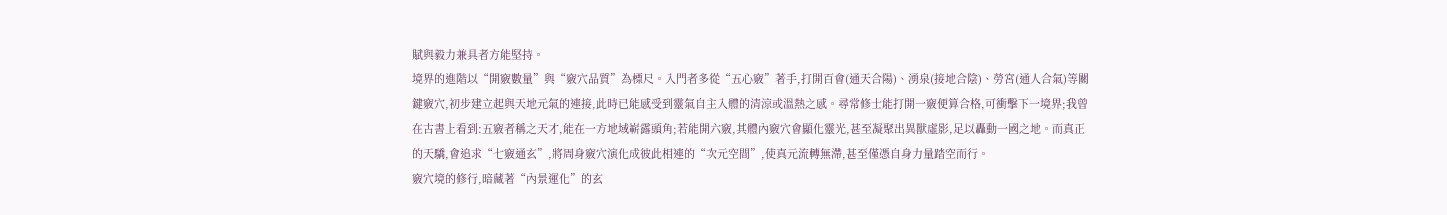賦與毅力兼具者方能堅持。
境界的進階以“開竅數量”與“竅穴品質”為標尺。入門者多從“五心竅”著手,打開百會(通天合陽)、湧泉(接地合陰)、勞宮(通人合氣)等關鍵竅穴,初步建立起與天地元氣的連接,此時已能感受到靈氣自主入體的清涼或溫熱之感。尋常修士能打開一竅便算合格,可衝擊下一境界;我曾在古書上看到:五竅者稱之天才,能在一方地域嶄露頭角;若能開六竅,其體內竅穴會顯化靈光,甚至凝聚出異獸虛影,足以轟動一國之地。而真正的天驕,會追求“七竅通玄”,將周身竅穴演化成彼此相連的“次元空間”,使真元流轉無滯,甚至僅憑自身力量踏空而行。
竅穴境的修行,暗藏著“內景運化”的玄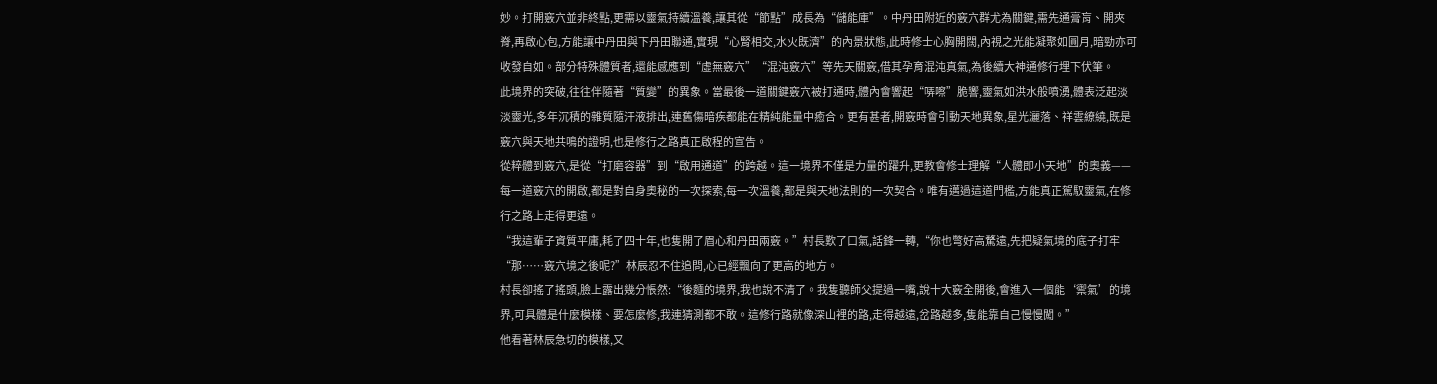妙。打開竅穴並非終點,更需以靈氣持續溫養,讓其從“節點”成長為“儲能庫”。中丹田附近的竅穴群尤為關鍵,需先通膏肓、開夾脊,再啟心包,方能讓中丹田與下丹田聯通,實現“心腎相交,水火既濟”的內景狀態,此時修士心胸開闊,內視之光能凝聚如圓月,暗勁亦可收發自如。部分特殊體質者,還能感應到“虛無竅穴”“混沌竅穴”等先天關竅,借其孕育混沌真氣,為後續大神通修行埋下伏筆。
此境界的突破,往往伴隨著“質變”的異象。當最後一道關鍵竅穴被打通時,體內會響起“哢嚓”脆響,靈氣如洪水般噴湧,體表泛起淡淡靈光,多年沉積的雜質隨汗液排出,連舊傷暗疾都能在精純能量中癒合。更有甚者,開竅時會引動天地異象,星光灑落、祥雲繚繞,既是竅穴與天地共鳴的證明,也是修行之路真正啟程的宣告。
從粹體到竅穴,是從“打磨容器”到“啟用通道”的跨越。這一境界不僅是力量的躍升,更教會修士理解“人體即小天地”的奧義——每一道竅穴的開啟,都是對自身奧秘的一次探索,每一次溫養,都是與天地法則的一次契合。唯有邁過這道門檻,方能真正駕馭靈氣,在修行之路上走得更遠。
“我這輩子資質平庸,耗了四十年,也隻開了眉心和丹田兩竅。”村長歎了口氣,話鋒一轉,“你也彆好高騖遠,先把疑氣境的底子打牢
“那……竅穴境之後呢?”林辰忍不住追問,心已經飄向了更高的地方。
村長卻搖了搖頭,臉上露出幾分悵然:“後麵的境界,我也說不清了。我隻聽師父提過一嘴,說十大竅全開後,會進入一個能‘禦氣’的境界,可具體是什麼模樣、要怎麼修,我連猜測都不敢。這修行路就像深山裡的路,走得越遠,岔路越多,隻能靠自己慢慢闖。”
他看著林辰急切的模樣,又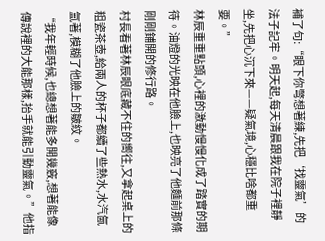補了句:“眼下你彆想著練,先把‘找靈氣’的法子記牢。明天起,每天清晨跟我在院子裡靜坐,先把心沉下來——疑氣境,心穩比啥都重要。”
林辰重重點頭,心裡的激動慢慢化成了踏實的期待。油燈的光映在他臉上,也映亮了他麵前那條剛剛鋪開的修行路。
村長看著林辰眼底藏不住的嚮往,又拿起桌上的粗瓷茶壺,給兩人的杯子都續了些熱水,水汽氤氳著,模糊了他臉上的皺紋。
“我年輕時候,也總想著能多開幾竅,想著能像傳說裡的大能那樣,抬手就能引動靈氣。”他指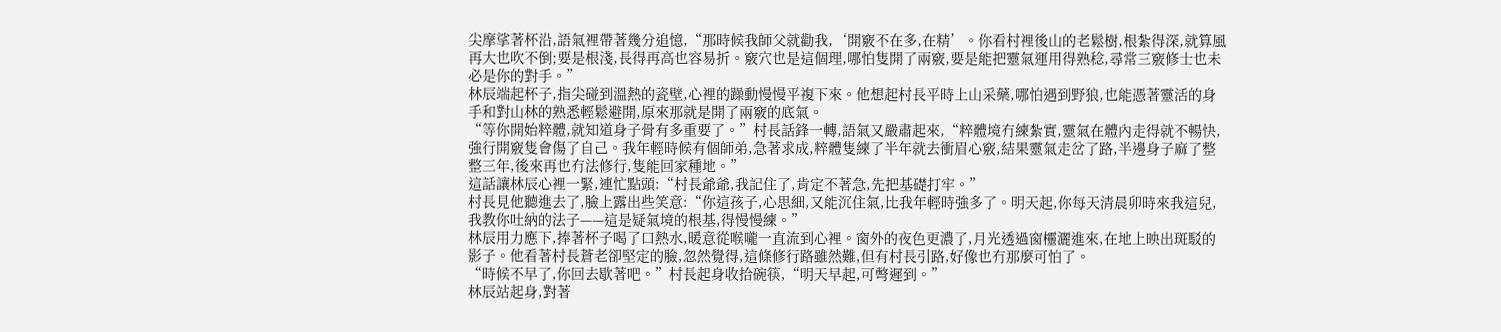尖摩挲著杯沿,語氣裡帶著幾分追憶,“那時候我師父就勸我,‘開竅不在多,在精’。你看村裡後山的老鬆樹,根紮得深,就算風再大也吹不倒;要是根淺,長得再高也容易折。竅穴也是這個理,哪怕隻開了兩竅,要是能把靈氣運用得熟稔,尋常三竅修士也未必是你的對手。”
林辰端起杯子,指尖碰到溫熱的瓷壁,心裡的躁動慢慢平複下來。他想起村長平時上山采藥,哪怕遇到野狼,也能憑著靈活的身手和對山林的熟悉輕鬆避開,原來那就是開了兩竅的底氣。
“等你開始粹體,就知道身子骨有多重要了。”村長話鋒一轉,語氣又嚴肅起來,“粹體境冇練紮實,靈氣在體內走得就不暢快,強行開竅隻會傷了自己。我年輕時候有個師弟,急著求成,粹體隻練了半年就去衝眉心竅,結果靈氣走岔了路,半邊身子麻了整整三年,後來再也冇法修行,隻能回家種地。”
這話讓林辰心裡一緊,連忙點頭:“村長爺爺,我記住了,肯定不著急,先把基礎打牢。”
村長見他聽進去了,臉上露出些笑意:“你這孩子,心思細,又能沉住氣,比我年輕時強多了。明天起,你每天清晨卯時來我這兒,我教你吐納的法子——這是疑氣境的根基,得慢慢練。”
林辰用力應下,捧著杯子喝了口熱水,暖意從喉嚨一直流到心裡。窗外的夜色更濃了,月光透過窗欞灑進來,在地上映出斑駁的影子。他看著村長蒼老卻堅定的臉,忽然覺得,這條修行路雖然難,但有村長引路,好像也冇那麼可怕了。
“時候不早了,你回去歇著吧。”村長起身收拾碗筷,“明天早起,可彆遲到。”
林辰站起身,對著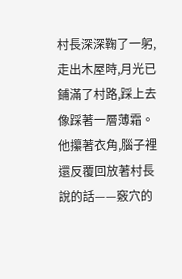村長深深鞠了一躬,走出木屋時,月光已鋪滿了村路,踩上去像踩著一層薄霜。他攥著衣角,腦子裡還反覆回放著村長說的話——竅穴的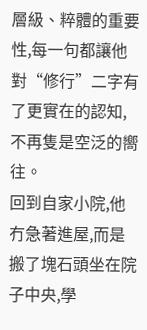層級、粹體的重要性,每一句都讓他對“修行”二字有了更實在的認知,不再隻是空泛的嚮往。
回到自家小院,他冇急著進屋,而是搬了塊石頭坐在院子中央,學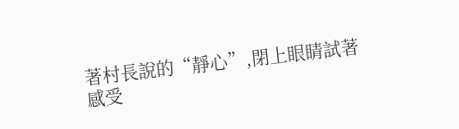著村長說的“靜心”,閉上眼睛試著感受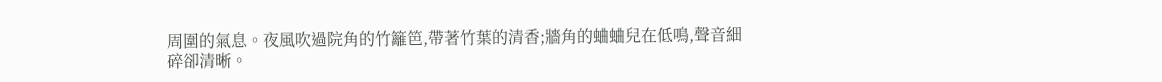周圍的氣息。夜風吹過院角的竹籬笆,帶著竹葉的清香;牆角的蛐蛐兒在低鳴,聲音細碎卻清晰。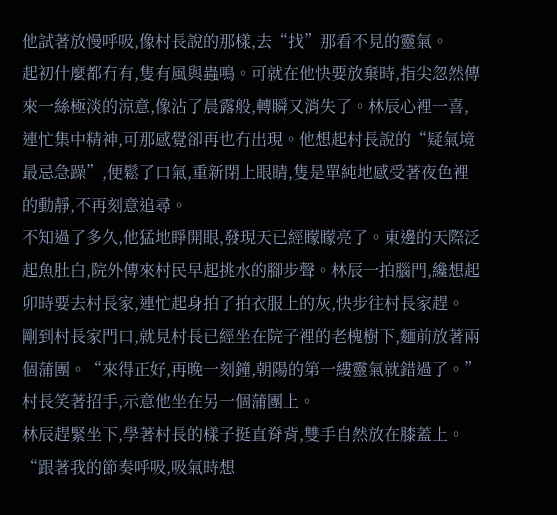他試著放慢呼吸,像村長說的那樣,去“找”那看不見的靈氣。
起初什麼都冇有,隻有風與蟲鳴。可就在他快要放棄時,指尖忽然傳來一絲極淡的涼意,像沾了晨露般,轉瞬又消失了。林辰心裡一喜,連忙集中精神,可那感覺卻再也冇出現。他想起村長說的“疑氣境最忌急躁”,便鬆了口氣,重新閉上眼睛,隻是單純地感受著夜色裡的動靜,不再刻意追尋。
不知過了多久,他猛地睜開眼,發現天已經矇矇亮了。東邊的天際泛起魚肚白,院外傳來村民早起挑水的腳步聲。林辰一拍腦門,纔想起卯時要去村長家,連忙起身拍了拍衣服上的灰,快步往村長家趕。
剛到村長家門口,就見村長已經坐在院子裡的老槐樹下,麵前放著兩個蒲團。“來得正好,再晚一刻鐘,朝陽的第一縷靈氣就錯過了。”村長笑著招手,示意他坐在另一個蒲團上。
林辰趕緊坐下,學著村長的樣子挺直脊背,雙手自然放在膝蓋上。“跟著我的節奏呼吸,吸氣時想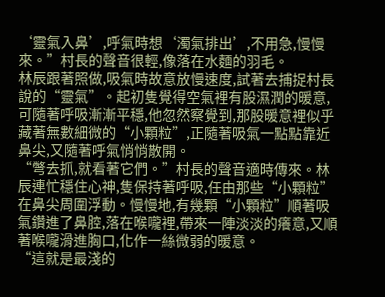‘靈氣入鼻’,呼氣時想‘濁氣排出’,不用急,慢慢來。”村長的聲音很輕,像落在水麵的羽毛。
林辰跟著照做,吸氣時故意放慢速度,試著去捕捉村長說的“靈氣”。起初隻覺得空氣裡有股濕潤的暖意,可隨著呼吸漸漸平穩,他忽然察覺到,那股暖意裡似乎藏著無數細微的“小顆粒”,正隨著吸氣一點點靠近鼻尖,又隨著呼氣悄悄散開。
“彆去抓,就看著它們。”村長的聲音適時傳來。林辰連忙穩住心神,隻保持著呼吸,任由那些“小顆粒”在鼻尖周圍浮動。慢慢地,有幾顆“小顆粒”順著吸氣鑽進了鼻腔,落在喉嚨裡,帶來一陣淡淡的癢意,又順著喉嚨滑進胸口,化作一絲微弱的暖意。
“這就是最淺的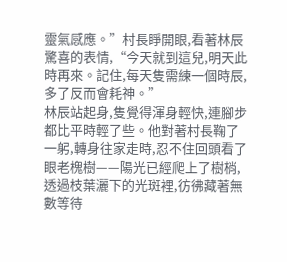靈氣感應。”村長睜開眼,看著林辰驚喜的表情,“今天就到這兒,明天此時再來。記住,每天隻需練一個時辰,多了反而會耗神。”
林辰站起身,隻覺得渾身輕快,連腳步都比平時輕了些。他對著村長鞠了一躬,轉身往家走時,忍不住回頭看了眼老槐樹——陽光已經爬上了樹梢,透過枝葉灑下的光斑裡,彷彿藏著無數等待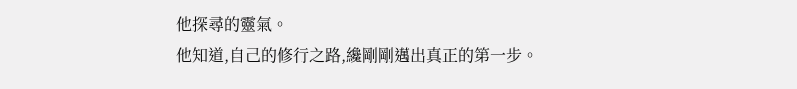他探尋的靈氣。
他知道,自己的修行之路,纔剛剛邁出真正的第一步。